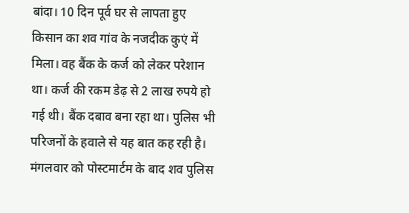बांदा। 10 दिन पूर्व घर से लापता हुए किसान का शव गांव के नजदीक कुएं में मिला। वह बैंक के कर्ज को लेकर परेशान था। कर्ज की रकम डेढ़ से 2 लाख रुपये हो गई थी। बैंक दबाव बना रहा था। पुलिस भी परिजनों के हवाले से यह बात कह रही है। मंगलवार को पोस्टमार्टम के बाद शव पुलिस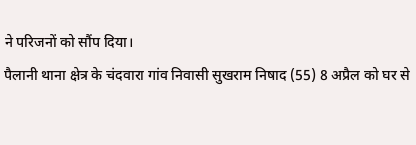ने परिजनों को सौंप दिया।
पैलानी थाना क्षेत्र के चंदवारा गांव निवासी सुखराम निषाद (55) 8 अप्रैल को घर से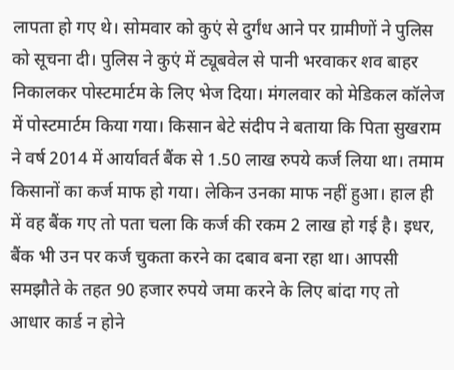लापता हो गए थे। सोमवार को कुएं से दुर्गंध आने पर ग्रामीणों ने पुलिस को सूचना दी। पुलिस ने कुएं में ट्यूबवेल से पानी भरवाकर शव बाहर निकालकर पोस्टमार्टम के लिए भेज दिया। मंगलवार को मेडिकल कॉलेज में पोस्टमार्टम किया गया। किसान बेटे संदीप ने बताया कि पिता सुखराम ने वर्ष 2014 में आर्यावर्त बैंक से 1.50 लाख रुपये कर्ज लिया था। तमाम किसानों का कर्ज माफ हो गया। लेकिन उनका माफ नहीं हुआ। हाल ही में वह बैंक गए तो पता चला कि कर्ज की रकम 2 लाख हो गई है। इधर, बैंक भी उन पर कर्ज चुकता करने का दबाव बना रहा था। आपसी समझौते के तहत 90 हजार रुपये जमा करने के लिए बांदा गए तो आधार कार्ड न होने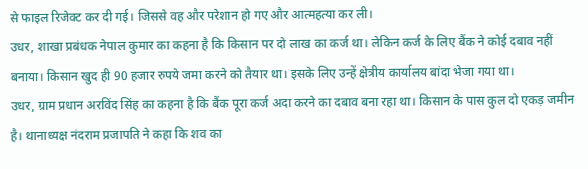से फाइल रिजेक्ट कर दी गई। जिससे वह और परेशान हो गए और आत्महत्या कर ली।
उधर, शाखा प्रबंधक नेपाल कुमार का कहना है कि किसान पर दो लाख का कर्ज था। लेकिन कर्ज के लिए बैंक ने कोई दबाव नहीं बनाया। किसान खुद ही 90 हजार रुपये जमा करने को तैयार था। इसके लिए उन्हें क्षेत्रीय कार्यालय बांदा भेजा गया था।
उधर, ग्राम प्रधान अरविंद सिंह का कहना है कि बैंक पूरा कर्ज अदा करने का दबाव बना रहा था। किसान के पास कुल दो एकड़ जमीन है। थानाध्यक्ष नंदराम प्रजापति ने कहा कि शव का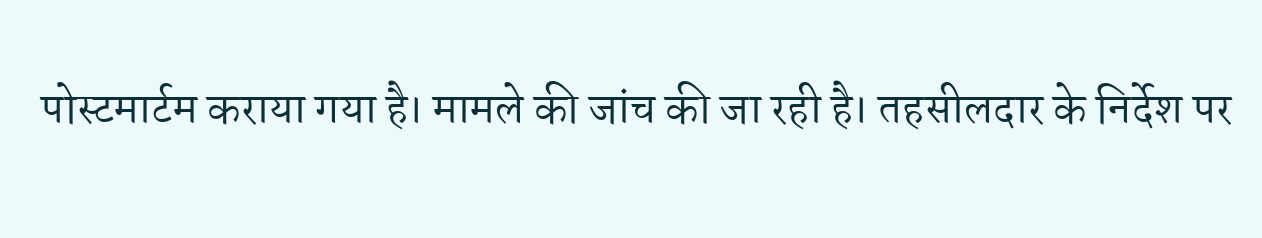पोस्टमार्टम कराया गया है। मामले की जांच की जा रही है। तहसीलदार के निर्देश पर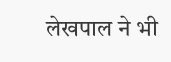लेखपाल ने भी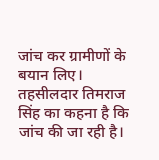जांच कर ग्रामीणों के बयान लिए। तहसीलदार तिमराज सिंह का कहना है कि जांच की जा रही है।